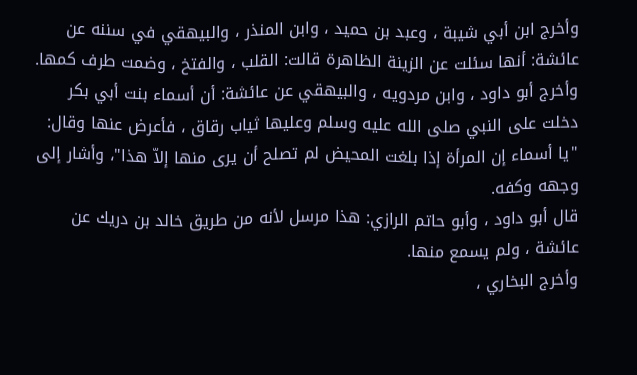وأخرج ابن أبي شيبة ، وعبد بن حميد ، وابن المنذر ، والبيهقي في سننه عن عائشة: أنها سئلت عن الزينة الظاهرة قالت: القلب ، والفتخ ، وضمت طرف كمها.
وأخرج أبو داود ، وابن مردويه ، والبيهقي عن عائشة: أن أسماء بنت أبي بكر دخلت على النبي صلى الله عليه وسلم وعليها ثياب رقاق ، فأعرض عنها وقال:
"يا أسماء إن المرأة إذا بلغت المحيض لم تصلح أن يرى منها إلاّ هذا"، وأشار إلى وجهه وكفه.
قال أبو داود ، وأبو حاتم الرازي: هذا مرسل لأنه من طريق خالد بن دريك عن عائشة ، ولم يسمع منها.
وأخرج البخاري ،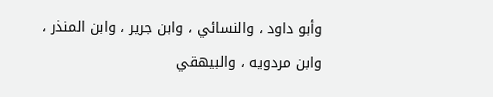وأبو داود ، والنسائي ، وابن جرير ، وابن المنذر ، وابن مردويه ، والبيهقي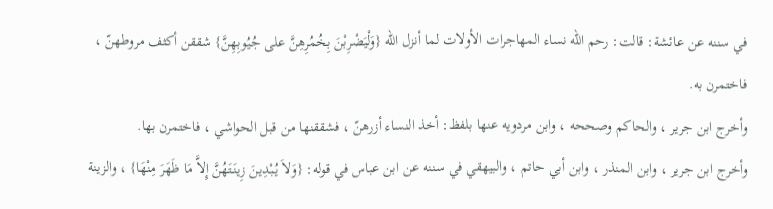في سننه عن عائشة: قالت: رحم الله نساء المهاجرات الأولات لما أنزل الله {وَلْيَضْرِبْنَ بِخُمُرِهِنَّ على جُيُوبِهِنَّ} شققن أكثف مروطهنّ ، فاختمرن به.
وأخرج ابن جرير ، والحاكم وصححه ، وابن مردويه عنها بلفظ: أخذ النساء أزرهنّ ، فشققنها من قبل الحواشي ، فاختمرن بها.
وأخرج ابن جرير ، وابن المنذر ، وابن أبي حاتم ، والبيهقي في سننه عن ابن عباس في قوله: {وَلاَ يُبْدِينَ زِينَتَهُنَّ إِلاَّ مَا ظَهَرَ مِنْهَا} ، والزينة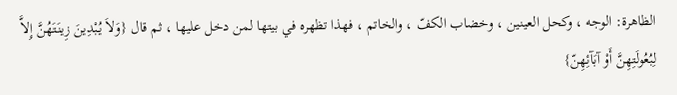الظاهرة: الوجه ، وكحل العينين ، وخضاب الكفّ ، والخاتم ، فهذا تظهره في بيتها لمن دخل عليها ، ثم قال {وَلاَ يُبْدِينَ زِينَتَهُنَّ إِلاَّ لِبُعُولَتِهِنَّ أَوْ آبَآئِهِنّ}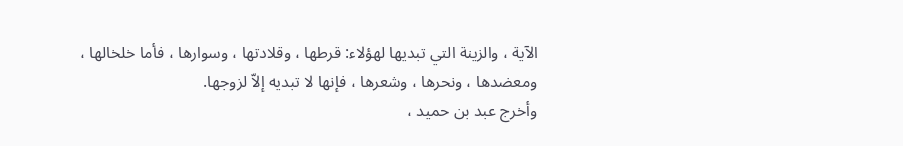الآية ، والزينة التي تبديها لهؤلاء: قرطها ، وقلادتها ، وسوارها ، فأما خلخالها ، ومعضدها ، ونحرها ، وشعرها ، فإنها لا تبديه إلاّ لزوجها.
وأخرج عبد بن حميد ،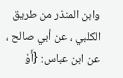وابن المنذر من طريق الكلبي ، عن أبي صالح ، عن ابن عباس: {أَوْ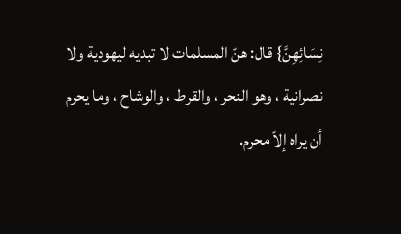نِسَائِهِنَّ} قال: هنّ المسلمات لا تبديه ليهودية ولا نصرانية ، وهو النحر ، والقرط ، والوشاح ، وما يحرم أن يراه إلاّ محرم.